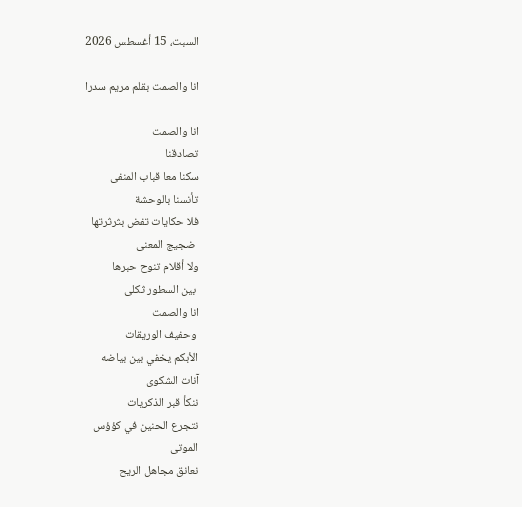السبت، 15 أغسطس 2026

انا والصمت بقلم مريم سدرا

انا والصمت
تصادقنا
سكنا معا قباب المنفى
تأنسنا بالوحشة
فلا حكايات تفض بثرثرتها
 ضجيج المعنى
ولا أقلام تنوح حبرها
 بين السطور ثكلى
انا والصمت
 وحفيف الوريقات
الأبكم يخفي بين بياضه
آنات الشكوى
ننكأ قبر الذكريات
نتجرع الحنين في كؤؤس
الموتى
نعانق مجاهل الريح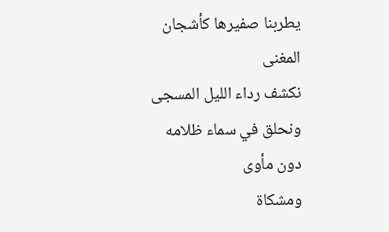يطربنا صفيرها كأشجان
المغنى
نكشف رداء الليل المسجى
ونحلق في سماء ظلامه
دون مأوى
ومشكاة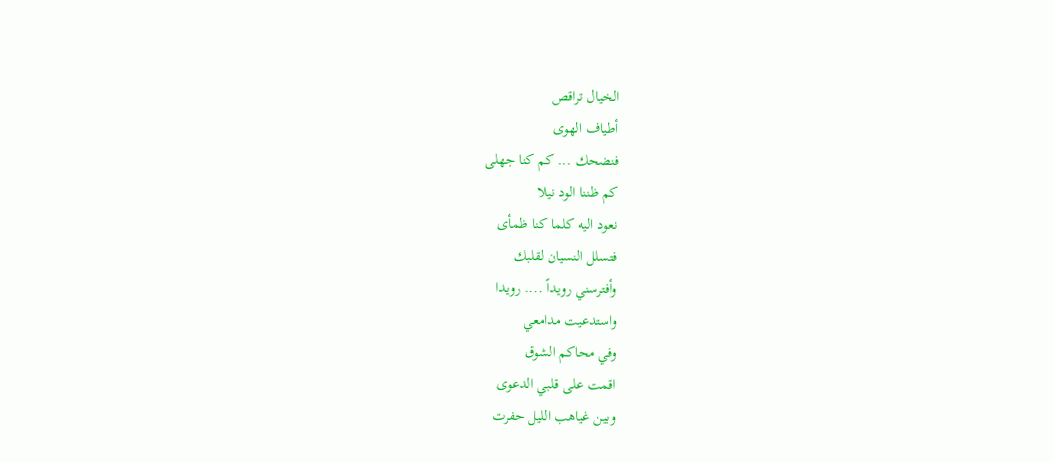الخيال تراقص
أطياف الهوى
فنضحك ... كم كنا جهلى
كم ظننا الود نيلا
نعود اليه كلما كنا ظمأى
فتسلل النسيان لقلبك
وأفترسني رويداً .... رويدا
واستدعيت مدامعي
وفي محاكم الشوق
اقمت على قلبي الدعوى
وبين غياهب الليل حفرت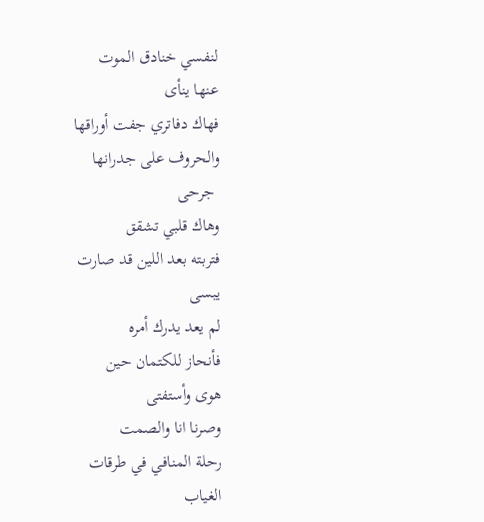لنفسي خنادق الموت
عنها ينأى
فهاك دفاتري جفت أوراقها
والحروف على جدرانها
 جرحى
وهاك قلبي تشقق
فتربته بعد اللين قد صارت
يبسى
لم يعد يدرك أمره
فأنحاز للكتمان حين
هوى وأستفتى
وصرنا انا والصمت
رحلة المنافي في طرقات
الغياب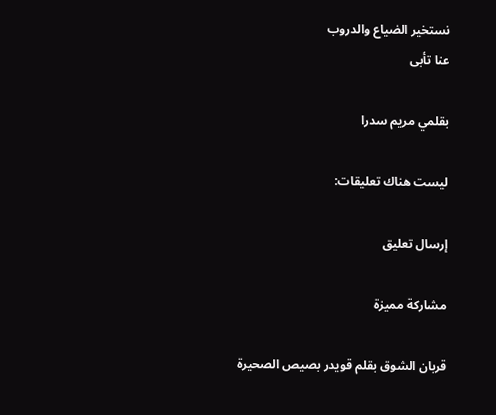نستخير الضياع والدروب
عنا تأبى

بقلمي مريم سدرا

ليست هناك تعليقات:

إرسال تعليق

مشاركة مميزة

قربان الشوق بقلم قويدر بصيص الصحيرة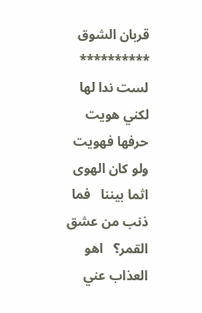قربان الشوق ********** لست ندا لها   لكني هويت حرفها فهويت   ولو كان الهوى اثما بيننا   فما ذنب من عشق القمر؟   اهو العذاب عني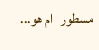مسطور   ام هو...